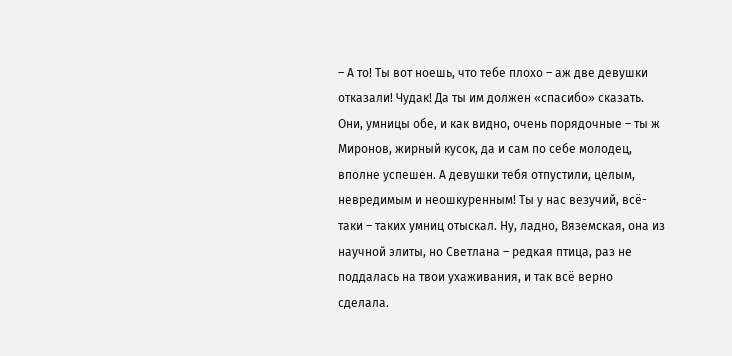– А то! Ты вот ноешь, что тебе плохо – аж две девушки отказали! Чудак! Да ты им должен «спасибо» сказать. Они, умницы обе, и как видно, очень порядочные – ты ж Миронов, жирный кусок, да и сам по себе молодец, вполне успешен. А девушки тебя отпустили, целым, невредимым и неошкуренным! Ты у нас везучий, всё-таки – таких умниц отыскал. Ну, ладно, Вяземская, она из научной элиты, но Светлана – редкая птица, раз не поддалась на твои ухаживания, и так всё верно сделала.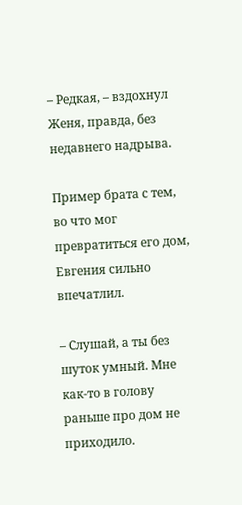– Редкая, – вздохнул Женя, правда, без недавнего надрыва.

Пример брата с тем, во что мог превратиться его дом, Евгения сильно впечатлил.

– Слушай, а ты без шуток умный. Мне как-то в голову раньше про дом не приходило.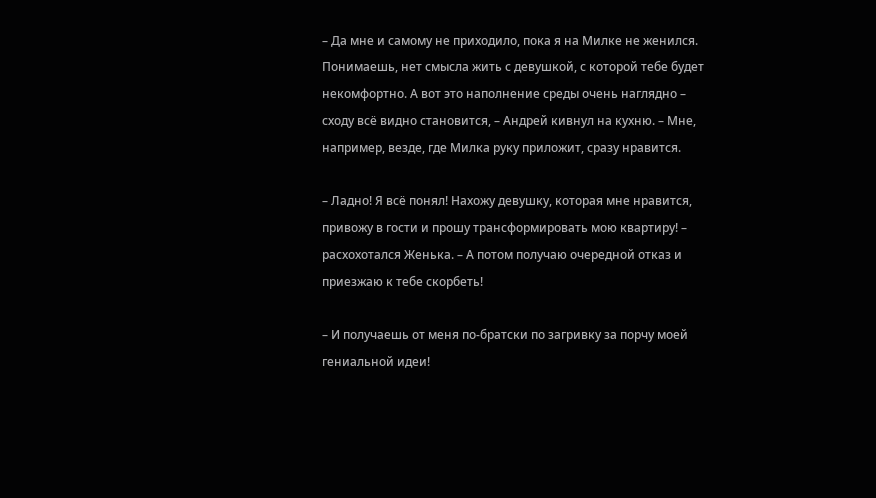– Да мне и самому не приходило, пока я на Милке не женился. Понимаешь, нет смысла жить с девушкой, с которой тебе будет некомфортно. А вот это наполнение среды очень наглядно – сходу всё видно становится, – Андрей кивнул на кухню. – Мне, например, везде, где Милка руку приложит, сразу нравится.

– Ладно! Я всё понял! Нахожу девушку, которая мне нравится, привожу в гости и прошу трансформировать мою квартиру! – расхохотался Женька. – А потом получаю очередной отказ и приезжаю к тебе скорбеть!

– И получаешь от меня по-братски по загривку за порчу моей гениальной идеи!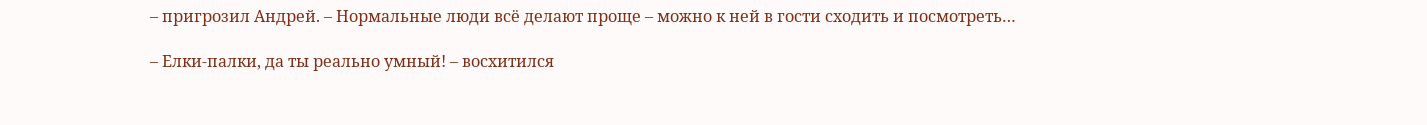– пригрозил Андрей. – Нормальные люди всё делают проще – можно к ней в гости сходить и посмотреть…

– Елки-палки, да ты реально умный! – восхитился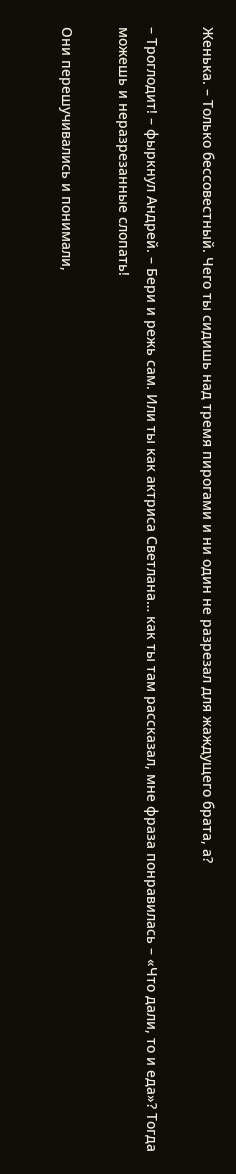Женька. – Только бессовестный. Чего ты сидишь над тремя пирогами и ни один не разрезал для жаждущего брата, а?

– Троглодит! – фыркнул Андрей. – Бери и режь сам. Или ты как актриса Светлана… как ты там рассказал, мне фраза понравилась – «Что дали, то и еда»? Тогда можешь и неразрезанные слопать!

Они перешучивались и понимали,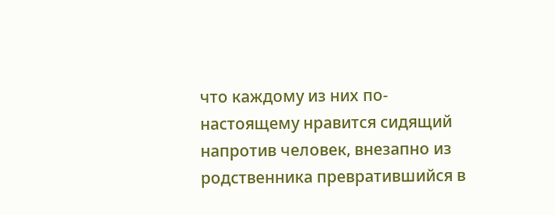что каждому из них по-настоящему нравится сидящий напротив человек, внезапно из родственника превратившийся в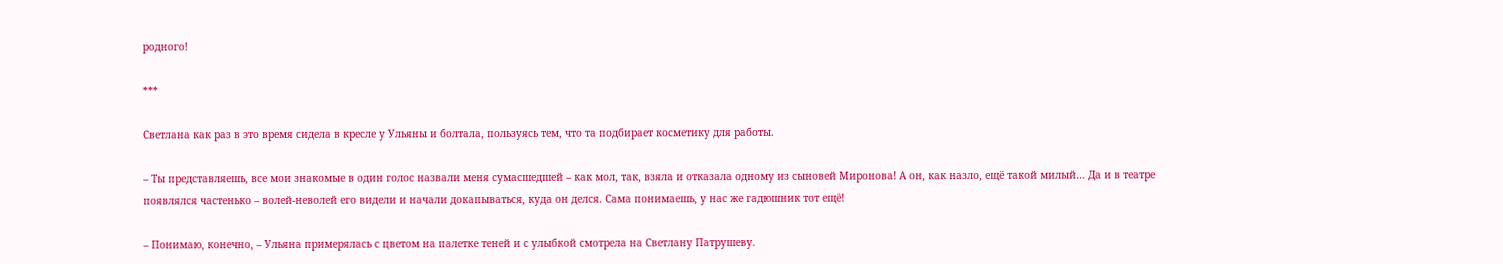родного!

***

Светлана как раз в это время сидела в кресле у Ульяны и болтала, пользуясь тем, что та подбирает косметику для работы.

– Ты представляешь, все мои знакомые в один голос назвали меня сумасшедшей – как мол, так, взяла и отказала одному из сыновей Миронова! А он, как назло, ещё такой милый… Да и в театре появлялся частенько – волей-неволей его видели и начали докапываться, куда он делся. Сама понимаешь, у нас же гадюшник тот ещё!

– Понимаю, конечно, – Ульяна примерялась с цветом на палетке теней и с улыбкой смотрела на Светлану Патрушеву.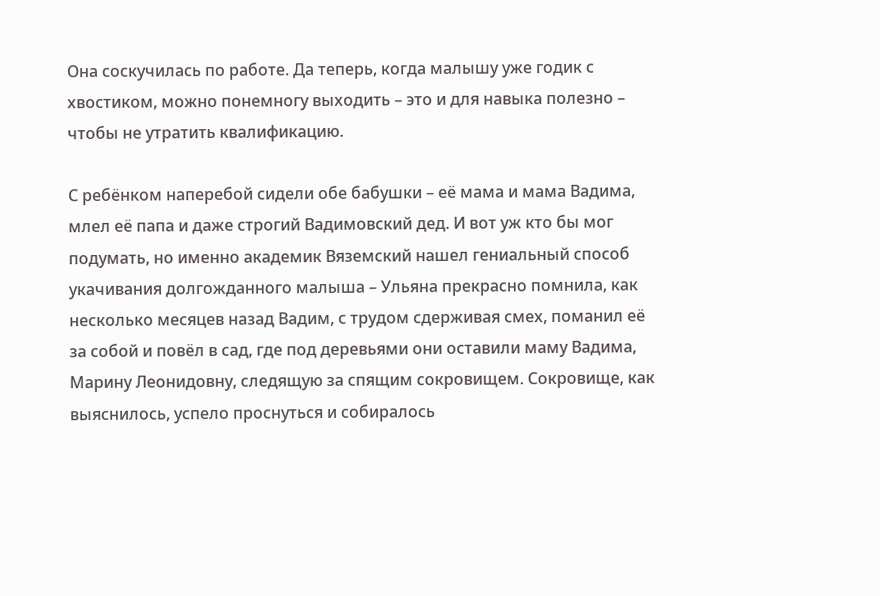Она соскучилась по работе. Да теперь, когда малышу уже годик с хвостиком, можно понемногу выходить – это и для навыка полезно – чтобы не утратить квалификацию.

С ребёнком наперебой сидели обе бабушки – её мама и мама Вадима, млел её папа и даже строгий Вадимовский дед. И вот уж кто бы мог подумать, но именно академик Вяземский нашел гениальный способ укачивания долгожданного малыша – Ульяна прекрасно помнила, как несколько месяцев назад Вадим, с трудом сдерживая смех, поманил её за собой и повёл в сад, где под деревьями они оставили маму Вадима, Марину Леонидовну, следящую за спящим сокровищем. Сокровище, как выяснилось, успело проснуться и собиралось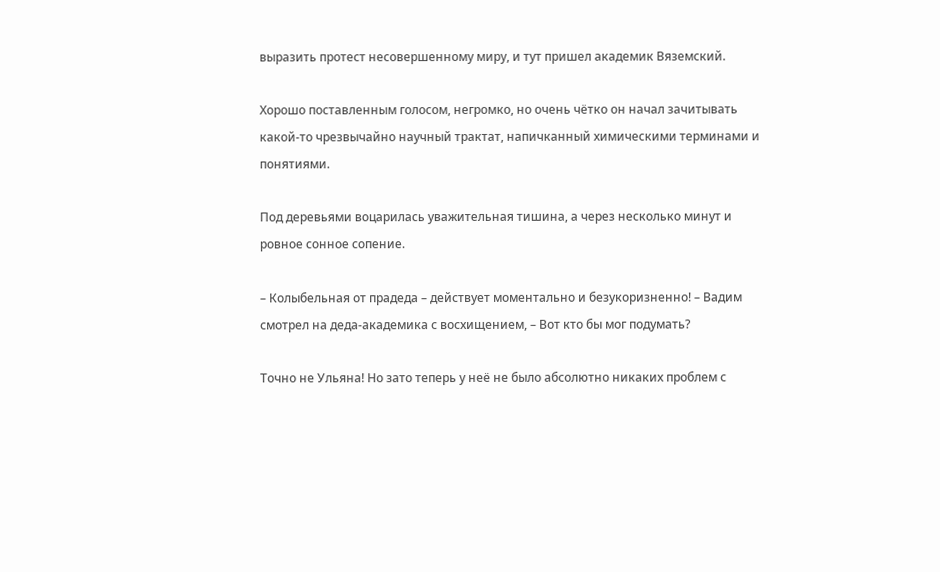выразить протест несовершенному миру, и тут пришел академик Вяземский.

Хорошо поставленным голосом, негромко, но очень чётко он начал зачитывать какой-то чрезвычайно научный трактат, напичканный химическими терминами и понятиями.

Под деревьями воцарилась уважительная тишина, а через несколько минут и ровное сонное сопение.

– Колыбельная от прадеда – действует моментально и безукоризненно! – Вадим смотрел на деда-академика с восхищением, – Вот кто бы мог подумать?

Точно не Ульяна! Но зато теперь у неё не было абсолютно никаких проблем с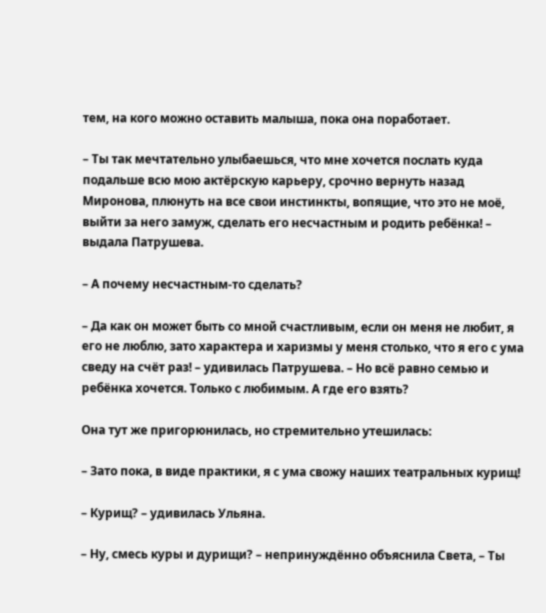тем, на кого можно оставить малыша, пока она поработает.

– Ты так мечтательно улыбаешься, что мне хочется послать куда подальше всю мою актёрскую карьеру, срочно вернуть назад Миронова, плюнуть на все свои инстинкты, вопящие, что это не моё, выйти за него замуж, сделать его несчастным и родить ребёнка! – выдала Патрушева.

– А почему несчастным-то сделать?

– Да как он может быть со мной счастливым, если он меня не любит, я его не люблю, зато характера и харизмы у меня столько, что я его с ума сведу на счёт раз! – удивилась Патрушева. – Но всё равно семью и ребёнка хочется. Только с любимым. А где его взять?

Она тут же пригорюнилась, но стремительно утешилась:

– Зато пока, в виде практики, я с ума свожу наших театральных курищ!

– Курищ? – удивилась Ульяна.

– Ну, смесь куры и дyрищи? – непринуждённо объяснила Света, – Ты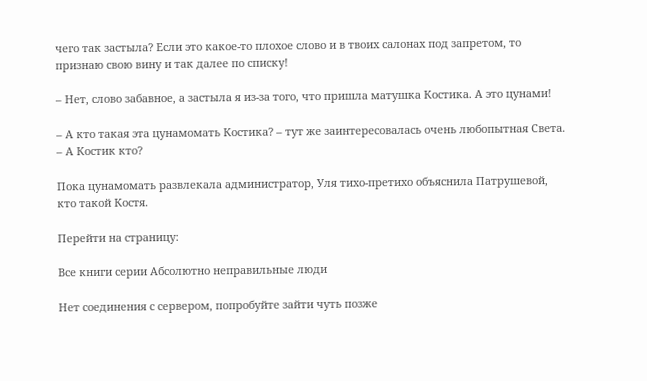чего так застыла? Если это какое-то плохое слово и в твоих салонах под запретом, то признаю свою вину и так далее по списку!

– Нет, слово забавное, а застыла я из-за того, что пришла матушка Костика. А это цунами!

– А кто такая эта цунамомать Костика? – тут же заинтересовалась очень любопытная Света. – А Костик кто?

Пока цунамомать развлекала администратор, Уля тихо-претихо объяснила Патрушевой, кто такой Костя.

Перейти на страницу:

Все книги серии Абсолютно неправильные люди

Нет соединения с сервером, попробуйте зайти чуть позже